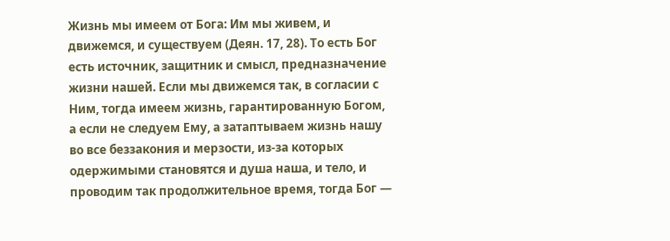Жизнь мы имеем от Бога: Им мы живем, и движемся, и существуем (Деян. 17, 28). То есть Бог есть источник, защитник и смысл, предназначение жизни нашей. Если мы движемся так, в согласии с Ним, тогда имеем жизнь, гарантированную Богом, а если не следуем Ему, а затаптываем жизнь нашу во все беззакония и мерзости, из-за которых одержимыми становятся и душа наша, и тело, и проводим так продолжительное время, тогда Бог —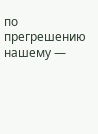по прегрешению нашему —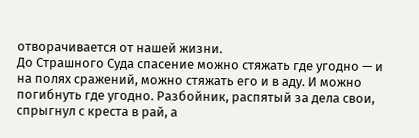отворачивается от нашей жизни.
До Страшного Суда спасение можно стяжать где угодно — и на полях сражений, можно стяжать его и в аду. И можно погибнуть где угодно. Разбойник, распятый за дела свои, спрыгнул с креста в рай, а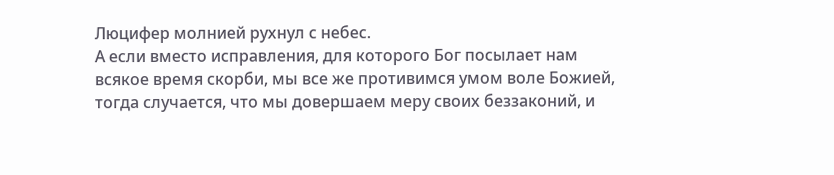Люцифер молнией рухнул с небес.
А если вместо исправления, для которого Бог посылает нам всякое время скорби, мы все же противимся умом воле Божией, тогда случается, что мы довершаем меру своих беззаконий, и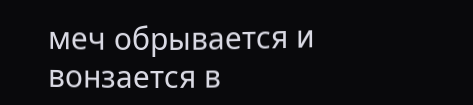меч обрывается и вонзается в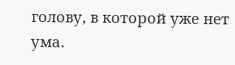голову, в которой уже нет ума.